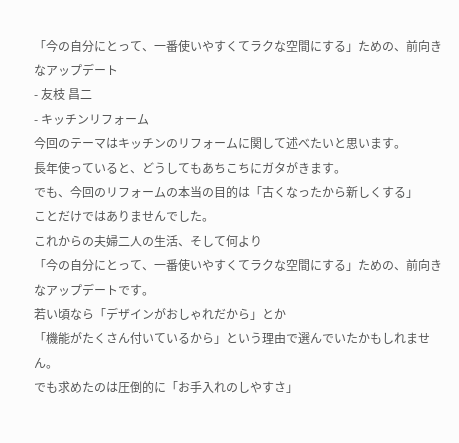「今の自分にとって、一番使いやすくてラクな空間にする」ための、前向きなアップデート
- 友枝 昌二
- キッチンリフォーム
今回のテーマはキッチンのリフォームに関して述べたいと思います。
長年使っていると、どうしてもあちこちにガタがきます。
でも、今回のリフォームの本当の目的は「古くなったから新しくする」
ことだけではありませんでした。
これからの夫婦二人の生活、そして何より
「今の自分にとって、一番使いやすくてラクな空間にする」ための、前向きなアップデートです。
若い頃なら「デザインがおしゃれだから」とか
「機能がたくさん付いているから」という理由で選んでいたかもしれません。
でも求めたのは圧倒的に「お手入れのしやすさ」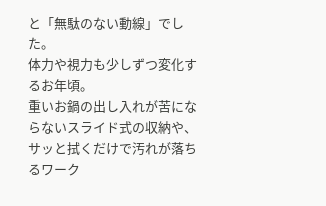と「無駄のない動線」でした。
体力や視力も少しずつ変化するお年頃。
重いお鍋の出し入れが苦にならないスライド式の収納や、
サッと拭くだけで汚れが落ちるワーク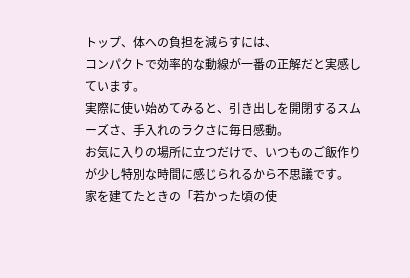トップ、体への負担を減らすには、
コンパクトで効率的な動線が一番の正解だと実感しています。
実際に使い始めてみると、引き出しを開閉するスムーズさ、手入れのラクさに毎日感動。
お気に入りの場所に立つだけで、いつものご飯作りが少し特別な時間に感じられるから不思議です。
家を建てたときの「若かった頃の使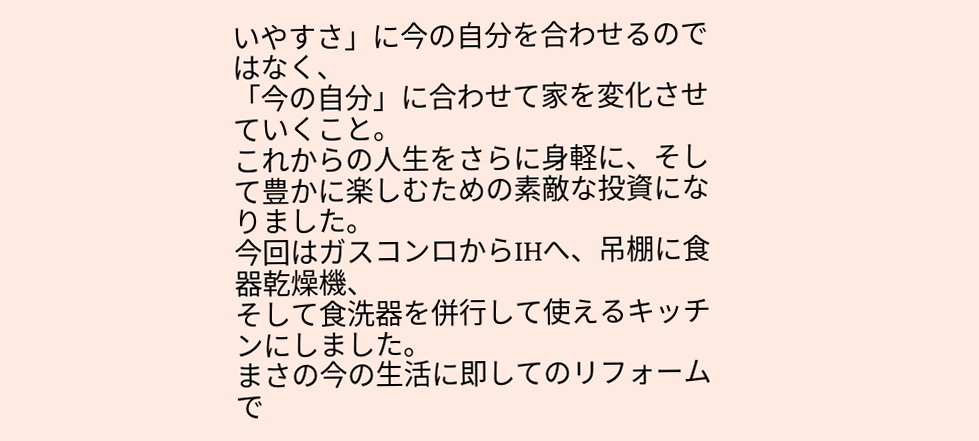いやすさ」に今の自分を合わせるのではなく、
「今の自分」に合わせて家を変化させていくこと。
これからの人生をさらに身軽に、そして豊かに楽しむための素敵な投資になりました。
今回はガスコンロからIHへ、吊棚に食器乾燥機、
そして食洗器を併行して使えるキッチンにしました。
まさの今の生活に即してのリフォームで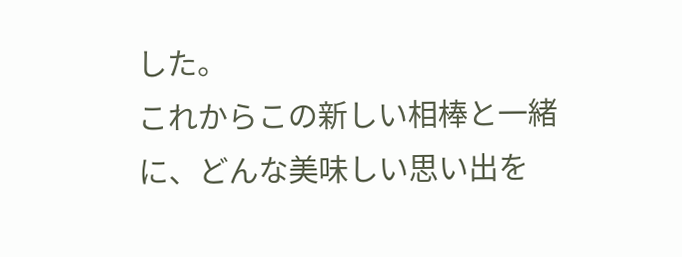した。
これからこの新しい相棒と一緒に、どんな美味しい思い出を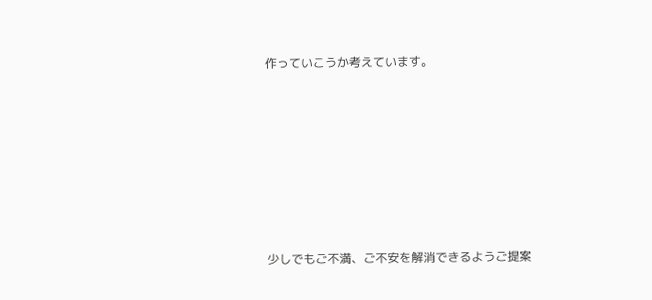作っていこうか考えています。







少しでもご不満、ご不安を解消できるようご提案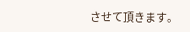させて頂きます。